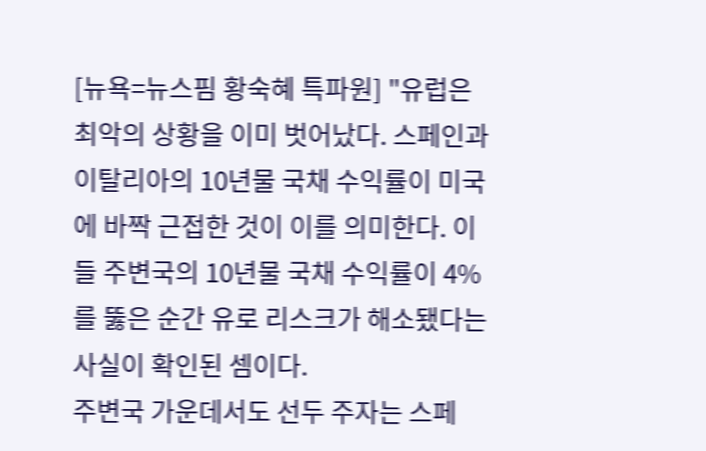[뉴욕=뉴스핌 황숙혜 특파원] "유럽은 최악의 상황을 이미 벗어났다. 스페인과 이탈리아의 10년물 국채 수익률이 미국에 바짝 근접한 것이 이를 의미한다. 이들 주변국의 10년물 국채 수익률이 4%를 뚫은 순간 유로 리스크가 해소됐다는 사실이 확인된 셈이다.
주변국 가운데서도 선두 주자는 스페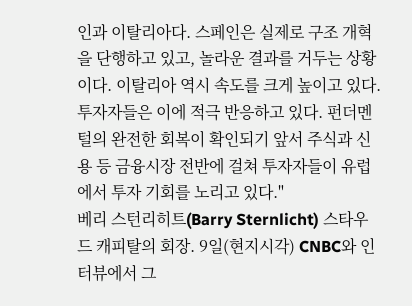인과 이탈리아다. 스페인은 실제로 구조 개혁을 단행하고 있고, 놀라운 결과를 거두는 상황이다. 이탈리아 역시 속도를 크게 높이고 있다.
투자자들은 이에 적극 반응하고 있다. 펀더멘털의 완전한 회복이 확인되기 앞서 주식과 신용 등 금융시장 전반에 걸쳐 투자자들이 유럽에서 투자 기회를 노리고 있다."
베리 스턴리히트(Barry Sternlicht) 스타우드 캐피탈의 회장. 9일(현지시각) CNBC와 인터뷰에서 그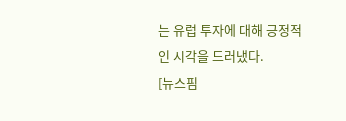는 유럽 투자에 대해 긍정적인 시각을 드러냈다.
[뉴스핌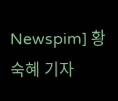Newspim] 황숙혜 기자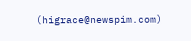(higrace@newspim.com)